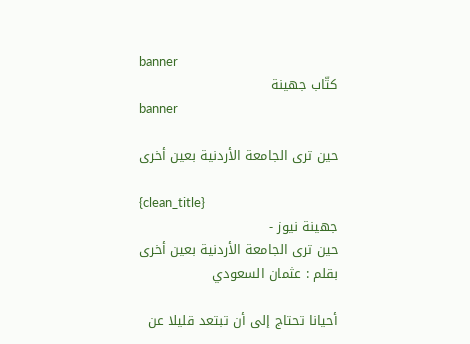banner
كتّاب جهينة
banner

حين ترى الجامعة الأردنية بعين أخرى

{clean_title}
جهينة نيوز -
حين ترى الجامعة الأردنية بعين أخرى
بقلم : عثمان السعودي

أحيانا تحتاج إلى أن تبتعد قليلا عن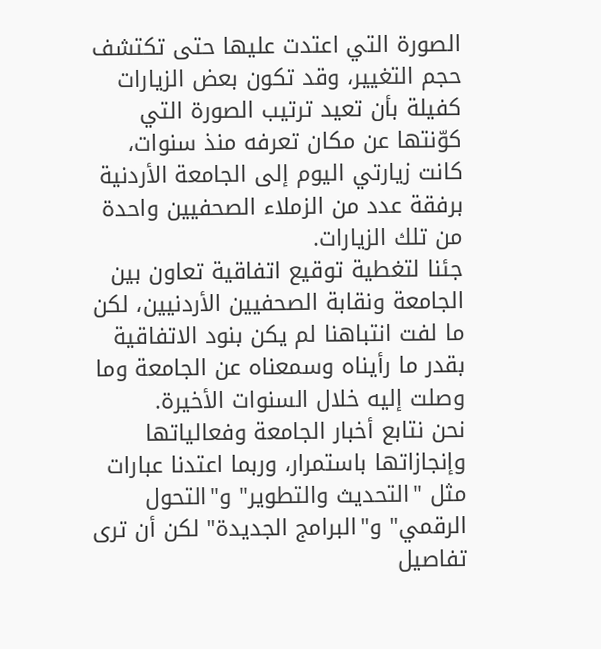الصورة التي اعتدت عليها حتى تكتشف حجم التغيير، وقد تكون بعض الزيارات كفيلة بأن تعيد ترتيب الصورة التي كوّنتها عن مكان تعرفه منذ سنوات، كانت زيارتي اليوم إلى الجامعة الأردنية برفقة عدد من الزملاء الصحفيين واحدة من تلك الزيارات.
جئنا لتغطية توقيع اتفاقية تعاون بين الجامعة ونقابة الصحفيين الأردنيين، لكن ما لفت انتباهنا لم يكن بنود الاتفاقية بقدر ما رأيناه وسمعناه عن الجامعة وما وصلت إليه خلال السنوات الأخيرة.
نحن نتابع أخبار الجامعة وفعالياتها وإنجازاتها باستمرار، وربما اعتدنا عبارات مثل "التحديث والتطوير" و"التحول الرقمي" و"البرامج الجديدة" لكن أن ترى تفاصيل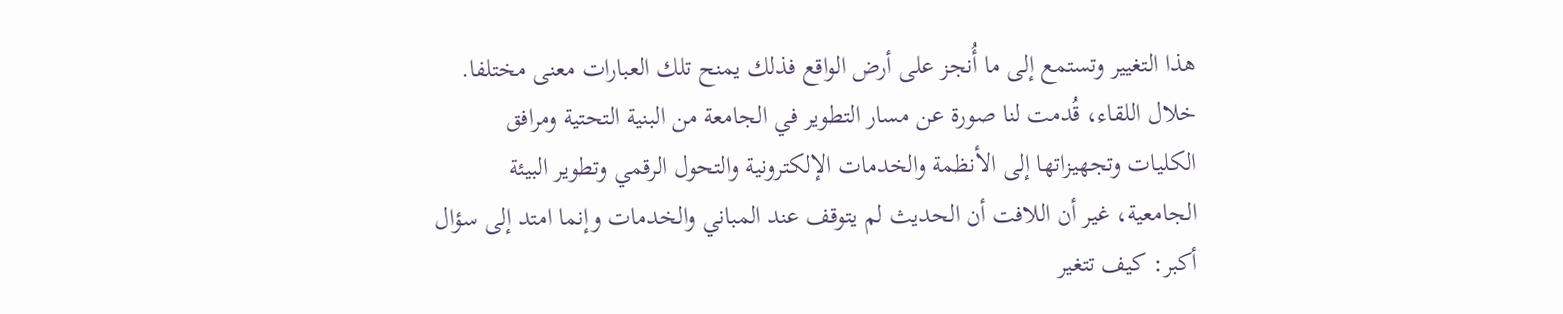هذا التغيير وتستمع إلى ما أُنجز على أرض الواقع فذلك يمنح تلك العبارات معنى مختلفا.
خلال اللقاء، قُدمت لنا صورة عن مسار التطوير في الجامعة من البنية التحتية ومرافق الكليات وتجهيزاتها إلى الأنظمة والخدمات الإلكترونية والتحول الرقمي وتطوير البيئة الجامعية، غير أن اللافت أن الحديث لم يتوقف عند المباني والخدمات وإنما امتد إلى سؤال أكبر: كيف تتغير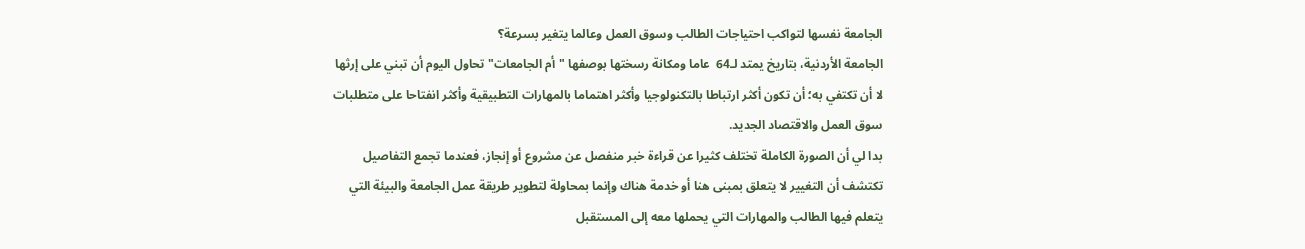الجامعة نفسها لتواكب احتياجات الطالب وسوق العمل وعالما يتغير بسرعة؟
الجامعة الأردنية، بتاريخ يمتد لـ64  عاما ومكانة رسختها بوصفها "أم الجامعات" تحاول اليوم أن تبني على إرثها لا أن تكتفي به؛ أن تكون أكثر ارتباطا بالتكنولوجيا وأكثر اهتماما بالمهارات التطبيقية وأكثر انفتاحا على متطلبات سوق العمل والاقتصاد الجديد.
بدا لي أن الصورة الكاملة تختلف كثيرا عن قراءة خبر منفصل عن مشروع أو إنجاز، فعندما تجمع التفاصيل تكتشف أن التغيير لا يتعلق بمبنى هنا أو خدمة هناك وإنما بمحاولة لتطوير طريقة عمل الجامعة والبيئة التي يتعلم فيها الطالب والمهارات التي يحملها معه إلى المستقبل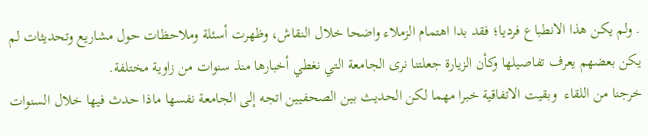. ولم يكن هذا الانطباع فرديا؛ فقد بدا اهتمام الزملاء واضحا خلال النقاش، وظهرت أسئلة وملاحظات حول مشاريع وتحديثات لم يكن بعضهم يعرف تفاصيلها وكأن الزيارة جعلتنا نرى الجامعة التي نغطي أخبارها منذ سنوات من زاوية مختلفة.
خرجنا من اللقاء  وبقيت الاتفاقية خبرا مهما لكن الحديث بين الصحفيين اتجه إلى الجامعة نفسها ماذا حدث فيها خلال السنوات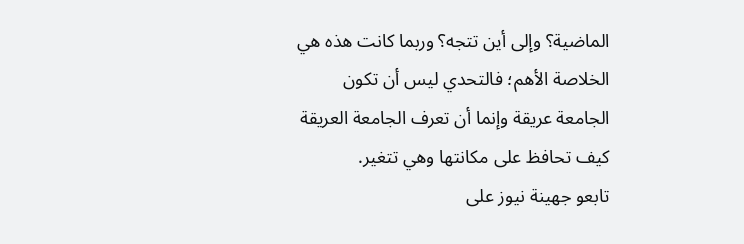الماضية؟ وإلى أين تتجه؟ وربما كانت هذه هي الخلاصة الأهم؛ فالتحدي ليس أن تكون الجامعة عريقة وإنما أن تعرف الجامعة العريقة كيف تحافظ على مكانتها وهي تتغير.
تابعو جهينة نيوز على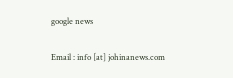google news

Email : info [at] johinanews.com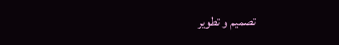تصميم و تطوير